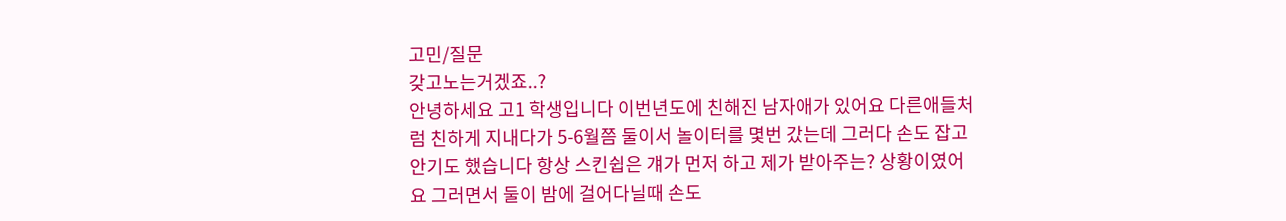고민/질문
갖고노는거겠죠..?
안녕하세요 고1 학생입니다 이번년도에 친해진 남자애가 있어요 다른애들처럼 친하게 지내다가 5-6월쯤 둘이서 놀이터를 몇번 갔는데 그러다 손도 잡고 안기도 했습니다 항상 스킨쉽은 걔가 먼저 하고 제가 받아주는? 상황이였어요 그러면서 둘이 밤에 걸어다닐때 손도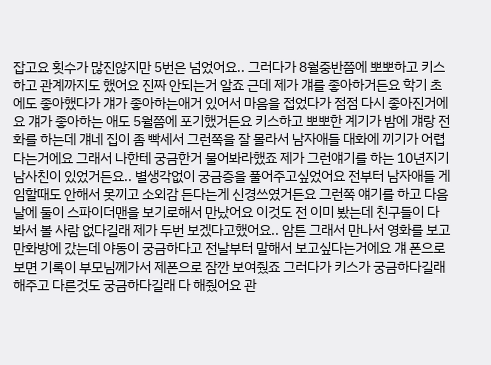잡고요 횟수가 많진않지만 5번은 넘었어요.. 그러다가 8월중반쯤에 뽀뽀하고 키스하고 관계까지도 했어요 진짜 안되는거 알죠 근데 제가 걔를 좋아하거든요 학기 초에도 좋아했다가 걔가 좋아하는애거 있어서 마음을 접었다가 점점 다시 좋아진거에요 걔가 좋아하는 애도 5월쯤에 포기했거든요 키스하고 뽀뽀한 계기가 밤에 걔랑 전화를 하는데 걔네 집이 좀 빡세서 그런쪽을 잘 몰라서 남자애들 대화에 끼기가 어렵다는거에요 그래서 나한테 궁금한거 물어봐라했죠 제가 그런얘기를 하는 10년지기 남사친이 있었거든요.. 별생각없이 궁금증을 풀어주고싶었어요 전부터 남자애들 게임할때도 안해서 못끼고 소외감 든다는게 신경쓰였거든요 그런쪽 얘기를 하고 다음날에 둘이 스파이더맨을 보기로해서 만났어요 이것도 전 이미 봤는데 친구들이 다 봐서 볼 사람 없다길래 제가 두번 보겠다고했어요.. 암튼 그래서 만나서 영화를 보고 만화방에 갔는데 야동이 궁금하다고 전날부터 말해서 보고싶다는거에요 걔 폰으로 보면 기록이 부모님께가서 제폰으로 잠깐 보여줬죠 그러다가 키스가 궁금하다길래 해주고 다른것도 궁금하다길래 다 해줬어요 관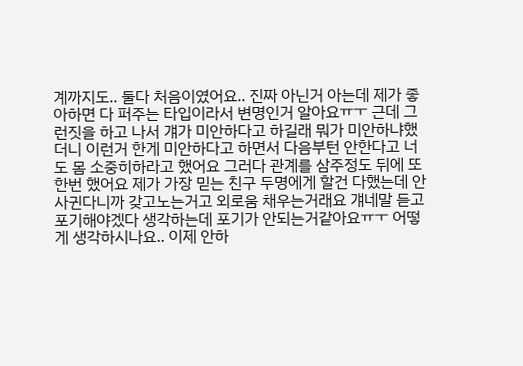계까지도.. 둘다 처음이였어요.. 진짜 아닌거 아는데 제가 좋아하면 다 퍼주는 타입이라서 변명인거 알아요ㅠㅜ 근데 그런짓을 하고 나서 걔가 미안하다고 하길래 뭐가 미안하냐했더니 이런거 한게 미안하다고 하면서 다음부턴 안한다고 너도 몸 소중히하라고 했어요 그러다 관계를 삼주정도 뒤에 또 한번 했어요 제가 가장 믿는 친구 두명에게 할건 다했는데 안 사귄다니까 갖고노는거고 외로움 채우는거래요 걔네말 듣고 포기해야겠다 생각하는데 포기가 안되는거같아요ㅠㅜ 어떻게 생각하시나요.. 이제 안하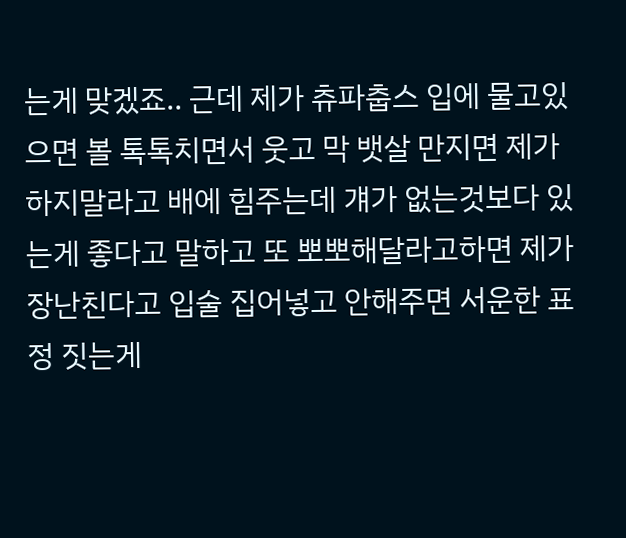는게 맞겠죠.. 근데 제가 츄파춥스 입에 물고있으면 볼 톡톡치면서 웃고 막 뱃살 만지면 제가 하지말라고 배에 힘주는데 걔가 없는것보다 있는게 좋다고 말하고 또 뽀뽀해달라고하면 제가 장난친다고 입술 집어넣고 안해주면 서운한 표정 짓는게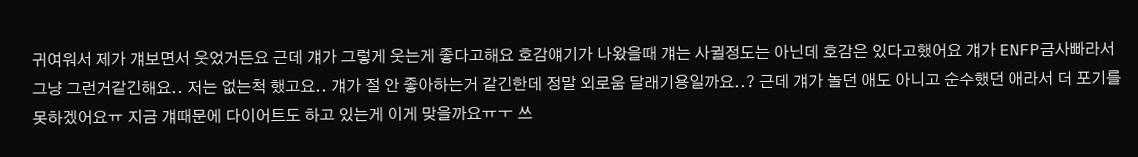귀여워서 제가 걔보면서 웃었거든요 근데 걔가 그렇게 웃는게 좋다고해요 호감얘기가 나왔을때 걔는 사귈정도는 아닌데 호감은 있다고했어요 걔가 ENFP금사빠라서 그냥 그런거같긴해요.. 저는 없는척 했고요.. 걔가 절 안 좋아하는거 같긴한데 정말 외로움 달래기용일까요..? 근데 걔가 놀던 애도 아니고 순수했던 애라서 더 포기를 못하겠어요ㅠ 지금 걔때문에 다이어트도 하고 있는게 이게 맞을까요ㅠㅜ 쓰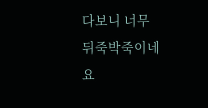다보니 너무 뒤죽박죽이네요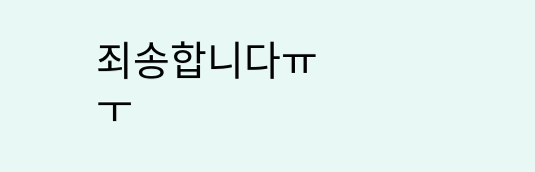죄송합니다ㅠㅜ